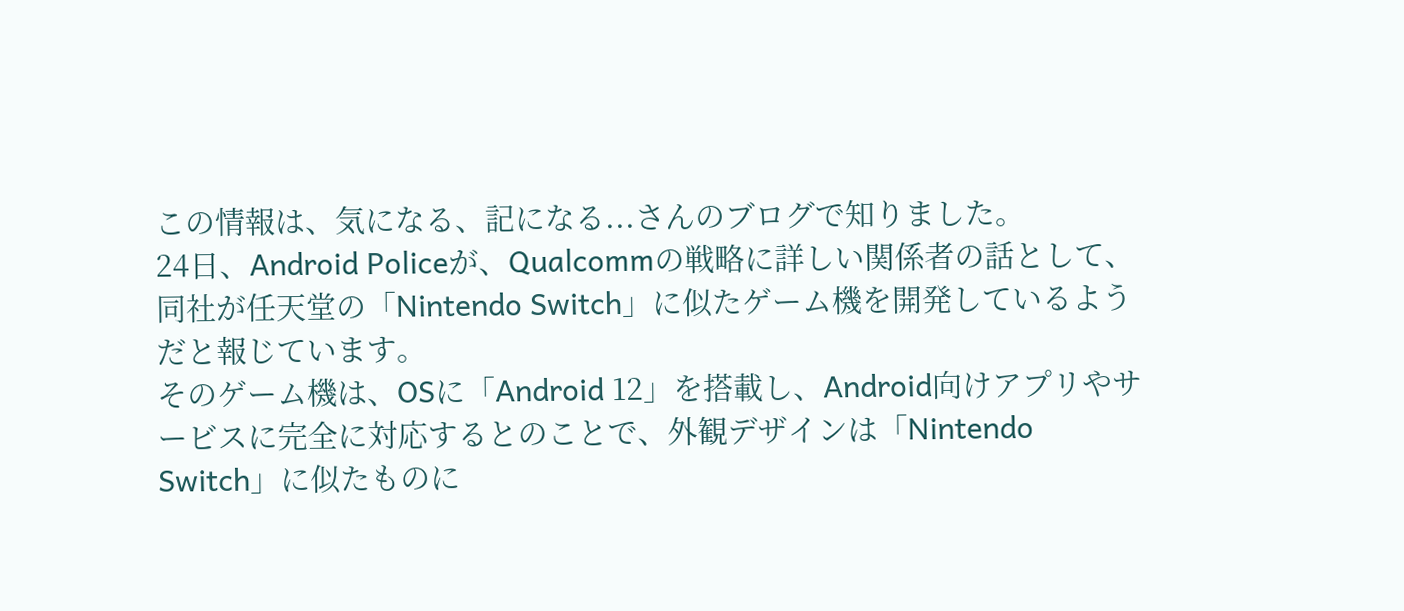この情報は、気になる、記になる...さんのブログで知りました。
24日、Android Policeが、Qualcommの戦略に詳しい関係者の話として、同社が任天堂の「Nintendo Switch」に似たゲーム機を開発しているようだと報じています。
そのゲーム機は、OSに「Android 12」を搭載し、Android向けアプリやサービスに完全に対応するとのことで、外観デザインは「Nintendo Switch」に似たものに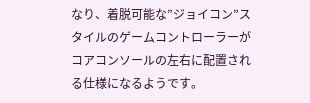なり、着脱可能な”ジョイコン”スタイルのゲームコントローラーがコアコンソールの左右に配置される仕様になるようです。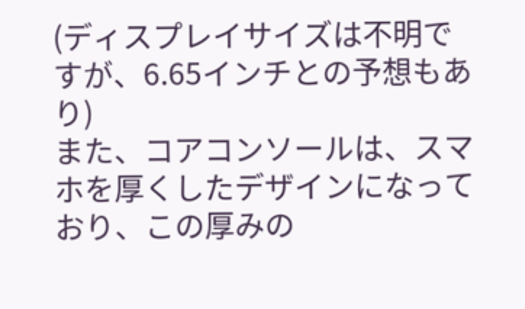(ディスプレイサイズは不明ですが、6.65インチとの予想もあり)
また、コアコンソールは、スマホを厚くしたデザインになっており、この厚みの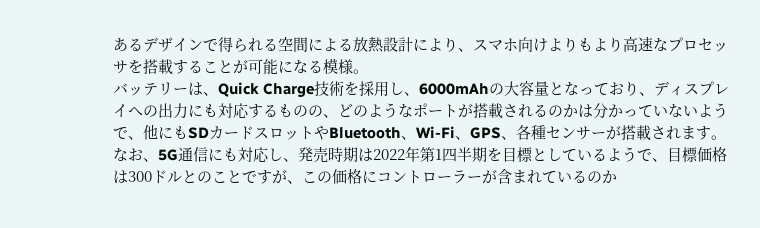あるデザインで得られる空間による放熱設計により、スマホ向けよりもより高速なプロセッサを搭載することが可能になる模様。
バッテリーは、Quick Charge技術を採用し、6000mAhの大容量となっており、ディスプレイへの出力にも対応するものの、どのようなポートが搭載されるのかは分かっていないようで、他にもSDカードスロットやBluetooth、Wi-Fi、GPS、各種センサーが搭載されます。
なお、5G通信にも対応し、発売時期は2022年第1四半期を目標としているようで、目標価格は300ドルとのことですが、この価格にコントローラーが含まれているのか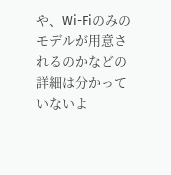や、Wi-Fiのみのモデルが用意されるのかなどの詳細は分かっていないよ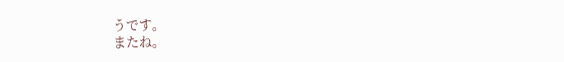うです。
またね。